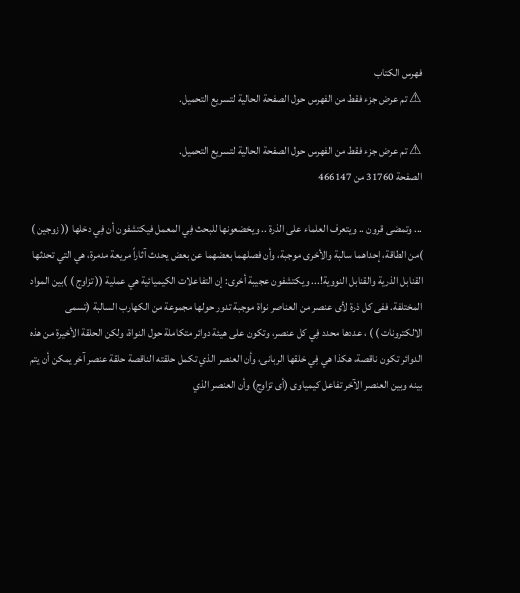فهرس الكتاب
⚠ تم عرض جزء فقط من الفهرس حول الصفحة الحالية لتسريع التحميل.

⚠ تم عرض جزء فقط من الفهرس حول الصفحة الحالية لتسريع التحميل.
الصفحة 31760 من 466147

... وتمضى قرون .. ويتعرف العلماء على الذرة .. ويخضعونها للبحث فِي المعمل فيكتشفون أن فِي دخلها (( زوجين ) )من الطاقة، إحداهما سالبة والأخرى موجبة، وأن فصلهما بعضهما عن بعض يحدث آثاراً مريعة مدمرة، هي التي تحدثها القنابل الذرية والقنابل النووية!... ويكتشفون عجيبة أخرى: إن التفاعلات الكيميائية هي عملية (( تزاوج ) )بين المواد المختلفة. ففى كل ذرة لأى عنصر من العناصر نواة موجبة تدور حولها مجموعة من الكهارب السالبة (تسمى الالكترونات ) ) ، عددها محدد فِي كل عنصر، وتكون على هيئة دوائر متكاملة حول النواة، ولكن الحلقة الأخيرة من هذه الدوائر تكون ناقصة، هكذا هي فِي خلقها الربانى، وأن العنصر الذي تكمل حلقته الناقصة حلقة عنصر آخر يمكن أن يتم بينه وبين العنصر الآخر تفاعل كيمياوى (أى تزاوج) وأن العنصر الذي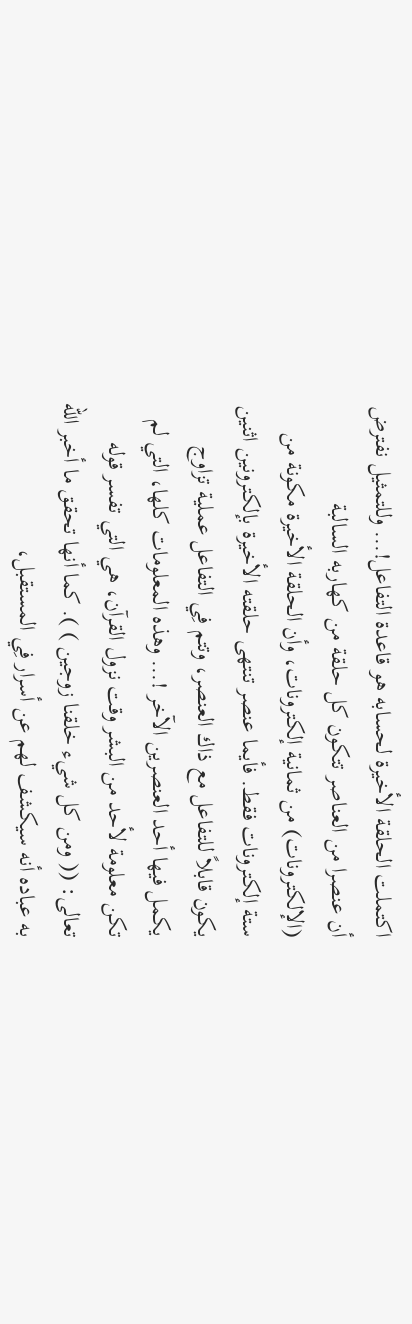اكتملت الحلقة الأخيرة لحسابه هو قاعدة التفاعل!... وللتمثيل نفترض أن عنصرا من العناصر تتكون كل حلقة من كهاربه السالبة (الإلكترونات) من ثمانية إلكترونات، وأن الحلقة الأخيرة مكونة من ستة إلكترونات فقط. فأيما عنصر تنتهى حلقته الأخيرة بإلكترونين اثنين يكون قابلاً للتفاعل مع ذاك العنصر، وتتم فِي التفاعل عملية تزاوج يكمل فيها أحد العنصرين الآخر !... وهذه المعلومات كلها، التي لم تكن معلومة لأحد من البشر وقت نزول القرآن، هي التي تفسر قوله تعالى: (( ومن كل شيء خلقنا زوجين ) ). كما أنها تحقق ما أخبر الله به عباده أنه سيكشف لهم عن أسرار فِي المستقبل،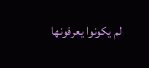لم يكونوا يعرفونها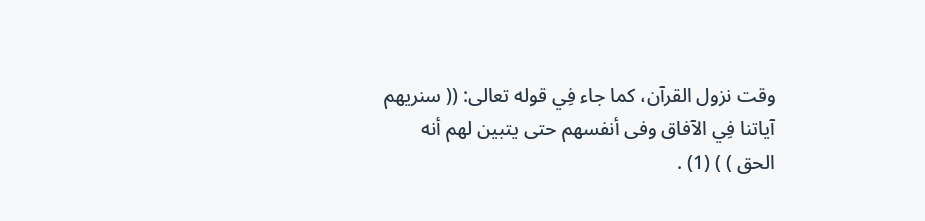وقت نزول القرآن، كما جاء فِي قوله تعالى: (( سنريهم آياتنا فِي الآفاق وفى أنفسهم حتى يتبين لهم أنه الحق ) ) (1) .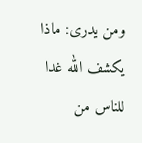ومن يدرى: ماذا يكشف الله غدا للناس من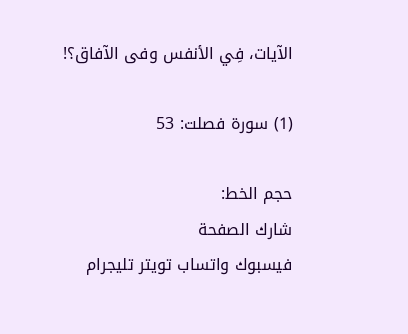الآيات، فِي الأنفس وفى الآفاق؟!

(1) سورة فصلت: 53

حجم الخط:
شارك الصفحة
فيسبوك واتساب تويتر تليجرام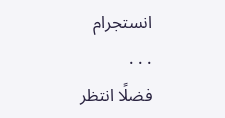انستجرام
. . .
فضلًا انتظر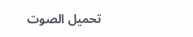تحميل الصوت